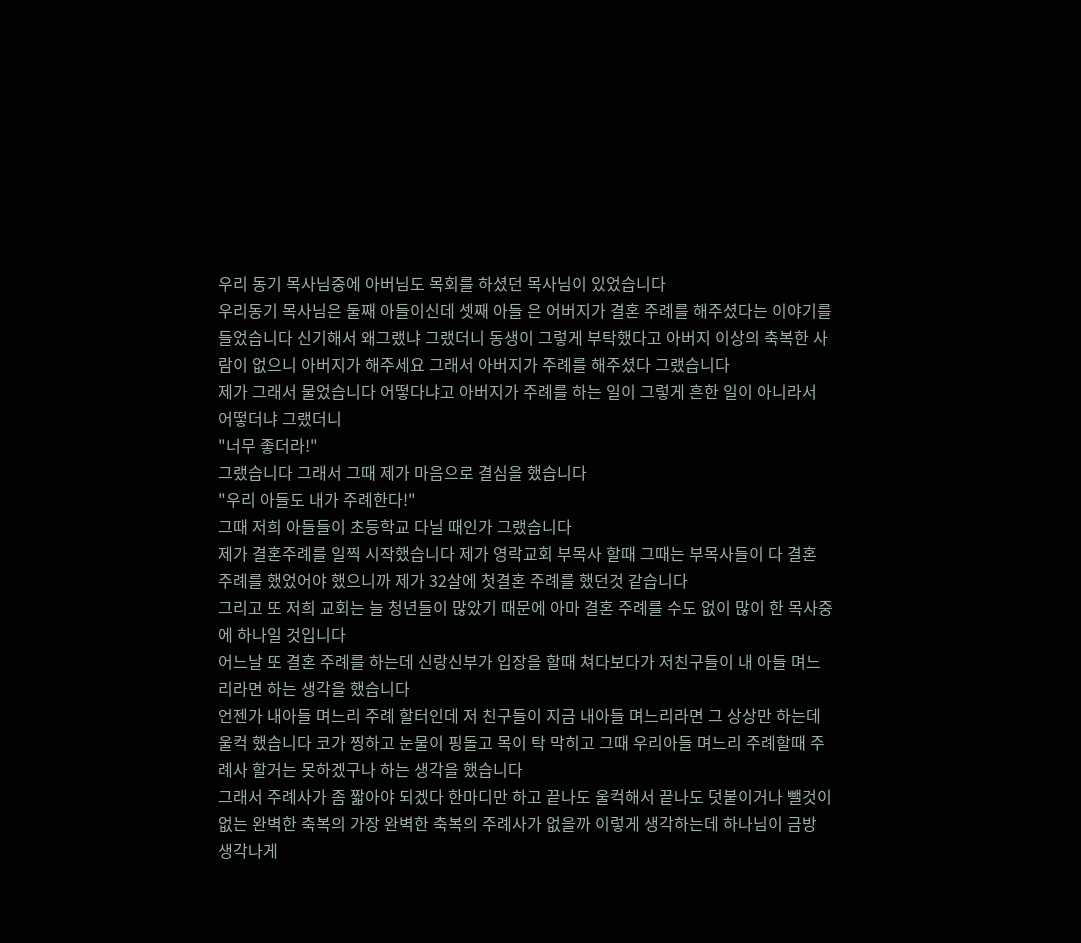우리 동기 목사님중에 아버님도 목회를 하셨던 목사님이 있었습니다
우리동기 목사님은 둘째 아들이신데 셋째 아들 은 어버지가 결혼 주례를 해주셨다는 이야기를 들었습니다 신기해서 왜그랬냐 그랬더니 동생이 그렇게 부탁했다고 아버지 이상의 축복한 사람이 없으니 아버지가 해주세요 그래서 아버지가 주례를 해주셨다 그랬습니다
제가 그래서 물었습니다 어떻다냐고 아버지가 주례를 하는 일이 그렇게 흔한 일이 아니라서 어떻더냐 그랬더니
"너무 좋더라!"
그랬습니다 그래서 그때 제가 마음으로 결심을 했습니다
"우리 아들도 내가 주례한다!"
그때 저희 아들들이 초등학교 다닐 때인가 그랬습니다
제가 결혼주례를 일찍 시작했습니다 제가 영락교회 부목사 할때 그때는 부목사들이 다 결혼 주례를 했었어야 했으니까 제가 32살에 첫결혼 주례를 했던것 같습니다
그리고 또 저희 교회는 늘 청년들이 많았기 때문에 아마 결혼 주례를 수도 없이 많이 한 목사중에 하나일 것입니다
어느날 또 결혼 주례를 하는데 신랑신부가 입장을 할때 쳐다보다가 저친구들이 내 아들 며느리라면 하는 생각을 했습니다
언젠가 내아들 며느리 주례 할터인데 저 친구들이 지금 내아들 며느리라면 그 상상만 하는데 울컥 했습니다 코가 찡하고 눈물이 핑돌고 목이 탁 막히고 그때 우리아들 며느리 주례할때 주례사 할거는 못하겠구나 하는 생각을 했습니다
그래서 주례사가 좀 짧아야 되겠다 한마디만 하고 끝나도 울컥해서 끝나도 덧붙이거나 뺄것이 없는 완벽한 축복의 가장 완벽한 축복의 주례사가 없을까 이렇게 생각하는데 하나님이 금방 생각나게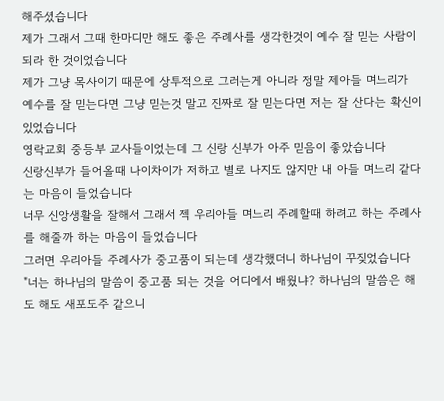해주셨습니다
제가 그래서 그때 한마디만 해도 좋은 주례사를 생각한것이 예수 잘 믿는 사람이 되라 한 것이었습니다
제가 그냥 목사이기 때문에 상투적으로 그러는게 아니라 정말 제아들 며느리가 예수를 잘 믿는다면 그냥 믿는것 말고 진짜로 잘 믿는다면 저는 잘 산다는 확신이 있었습니다
영락교회 중등부 교사들이었는데 그 신랑 신부가 아주 믿음이 좋았습니다
신랑신부가 들어올때 나이차이가 저하고 별로 나지도 않지만 내 아들 며느리 같다는 마음이 들었습니다
너무 신앙생활을 잘해서 그래서 젝 우리아들 며느리 주례할때 하려고 하는 주례사를 해줄까 하는 마음이 들었습니다
그러면 우리아들 주례사가 중고품이 되는데 생각했더니 하나님이 꾸짖었습니다
"너는 하나님의 말씀이 중고품 되는 것을 어디에서 배웠냐? 하나님의 말씀은 해도 해도 새포도주 같으니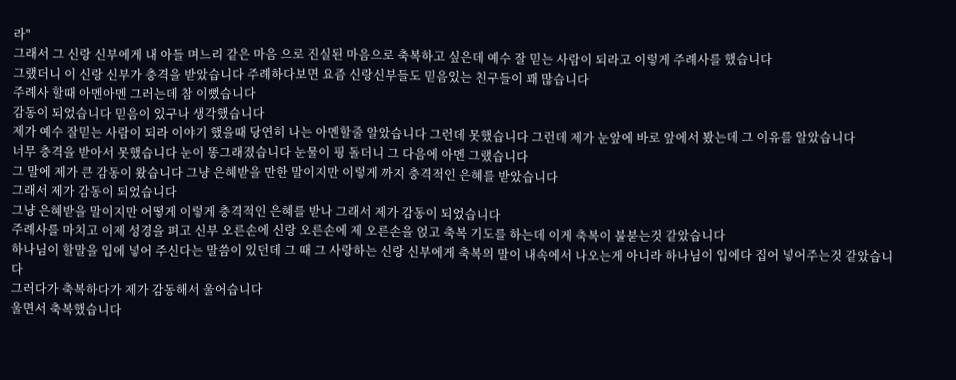라"
그래서 그 신랑 신부에게 내 아들 며느리 같은 마음 으로 진실된 마음으로 축복하고 싶은데 예수 잘 믿는 사람이 되라고 이렇게 주례사를 했습니다
그랬더니 이 신랑 신부가 충격을 받았습니다 주례하다보면 요즘 신랑신부들도 믿음있는 친구들이 꽤 많습니다
주례사 할때 아멘아멘 그러는데 참 이뻤습니다
감동이 되었습니다 믿음이 있구나 생각했습니다
제가 예수 잘믿는 사람이 되라 이야기 했을때 당연히 나는 아멘할줄 알았습니다 그런데 못했습니다 그런데 제가 눈앞에 바로 앞에서 봤는데 그 이유를 알았습니다
너무 충격을 받아서 못했습니다 눈이 똥그래졌습니다 눈물이 핑 돌더니 그 다음에 아멘 그랬습니다
그 말에 제가 큰 감동이 왔습니다 그냥 은혜받을 만한 말이지만 이렇게 까지 충격적인 은혜를 받았습니다
그래서 제가 감동이 되었습니다
그냥 은혜받을 말이지만 어떻게 이렇게 충격적인 은혜를 받나 그래서 제가 감동이 되었습니다
주례사를 마치고 이제 성경을 펴고 신부 오른손에 신랑 오른손에 제 오른손을 얹고 축복 기도를 하는데 이게 축복이 불붇는것 같았습니다
하나님이 할말을 입에 넣어 주신다는 말씀이 있던데 그 때 그 사랑하는 신랑 신부에게 축복의 말이 내속에서 나오는게 아니라 하나님이 입에다 집어 넣어주는것 같았습니다
그러다가 축복하다가 제가 감동해서 울어습니다
울면서 축복했습니다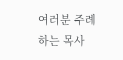여러분 주례하는 목사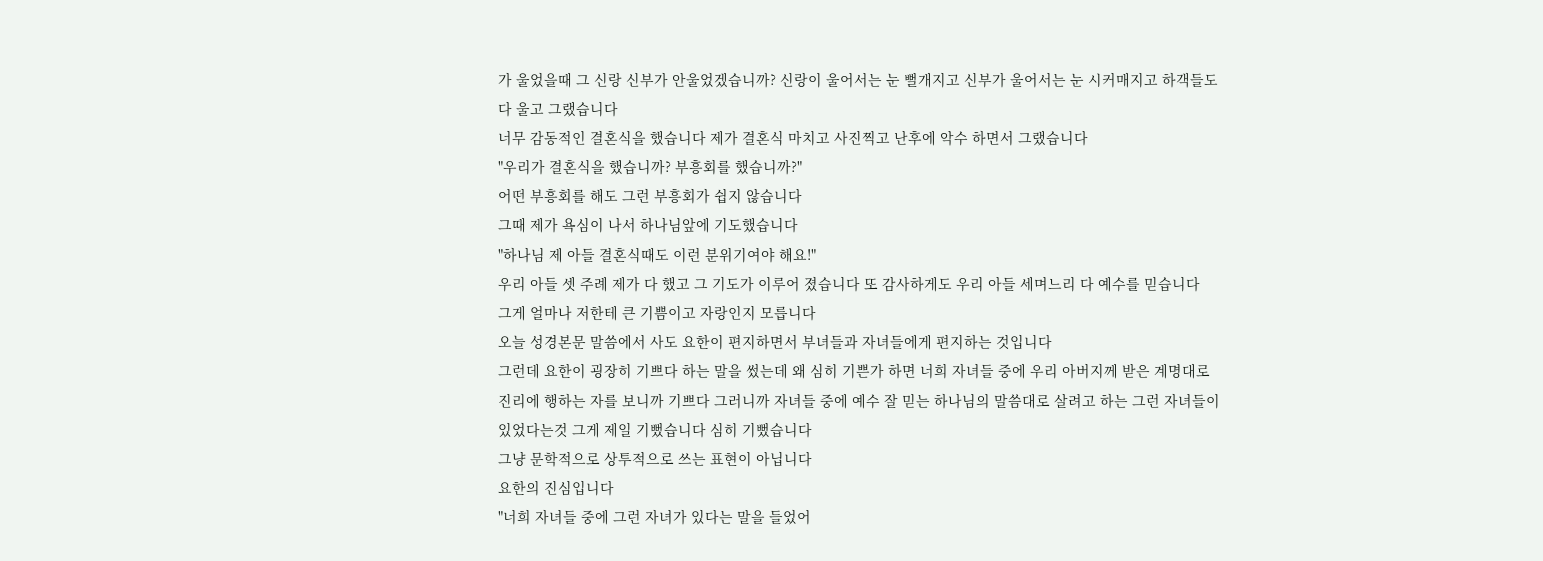가 울었을때 그 신랑 신부가 안울었겠습니까? 신랑이 울어서는 눈 뻘개지고 신부가 울어서는 눈 시커매지고 하객들도 다 울고 그랬습니다
너무 감동적인 결혼식을 했습니다 제가 결혼식 마치고 사진찍고 난후에 악수 하면서 그랬습니다
"우리가 결혼식을 했습니까? 부흥회를 했습니까?"
어떤 부흥회를 해도 그런 부흥회가 쉽지 않습니다
그때 제가 욕심이 나서 하나님앞에 기도했습니다
"하나님 제 아들 결혼식때도 이런 분위기여야 해요!"
우리 아들 셋 주례 제가 다 했고 그 기도가 이루어 졌습니다 또 감사하게도 우리 아들 세며느리 다 예수를 믿습니다
그게 얼마나 저한테 큰 기쁨이고 자랑인지 모릅니다
오늘 성경본문 말씀에서 사도 요한이 편지하면서 부녀들과 자녀들에게 편지하는 것입니다
그런데 요한이 굉장히 기쁘다 하는 말을 썼는데 왜 심히 기쁜가 하면 너희 자녀들 중에 우리 아버지께 받은 계명대로 진리에 행하는 자를 보니까 기쁘다 그러니까 자녀들 중에 예수 잘 믿는 하나님의 말씀대로 살려고 하는 그런 자녀들이 있었다는것 그게 제일 기뻤습니다 심히 기뻤습니다
그냥 문학적으로 상투적으로 쓰는 표현이 아닙니다
요한의 진심입니다
"너희 자녀들 중에 그런 자녀가 있다는 말을 들었어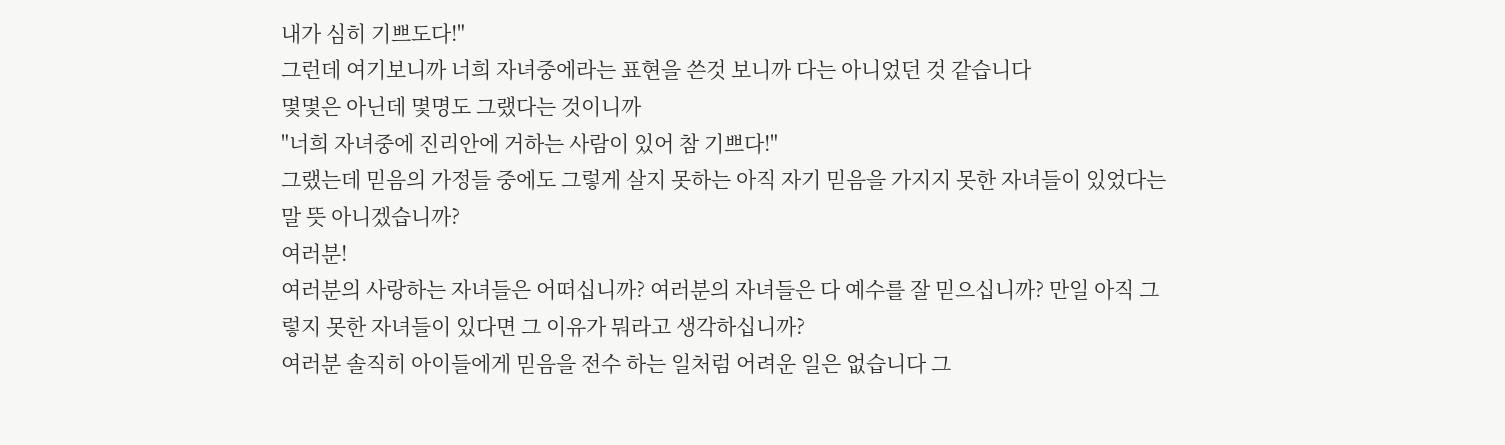내가 심히 기쁘도다!"
그런데 여기보니까 너희 자녀중에라는 표현을 쓴것 보니까 다는 아니었던 것 같습니다
몇몇은 아닌데 몇명도 그랬다는 것이니까
"너희 자녀중에 진리안에 거하는 사람이 있어 참 기쁘다!"
그랬는데 믿음의 가정들 중에도 그렇게 살지 못하는 아직 자기 믿음을 가지지 못한 자녀들이 있었다는 말 뜻 아니겠습니까?
여러분!
여러분의 사랑하는 자녀들은 어떠십니까? 여러분의 자녀들은 다 예수를 잘 믿으십니까? 만일 아직 그렇지 못한 자녀들이 있다면 그 이유가 뭐라고 생각하십니까?
여러분 솔직히 아이들에게 믿음을 전수 하는 일처럼 어려운 일은 없습니다 그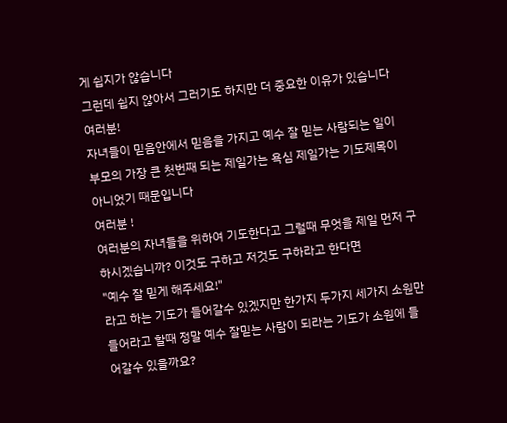게 쉽지가 않습니다
그런데 쉽지 않아서 그러기도 하지만 더 중요한 이유가 있습니다
여러분!
자녀들이 믿음안에서 믿음을 가지고 예수 잘 믿는 사람되는 일이 부모의 가장 큰 첫번째 되는 제일가는 욕심 제일가는 기도제목이 아니었기 때문입니다
여러분 !
여러분의 자녀들을 위하여 기도한다고 그럴때 무엇을 제일 먼저 구하시겠습니까? 이것도 구하고 저것도 구하라고 한다면
"예수 잘 믿게 해주세요!"
라고 하는 기도가 들어갈수 있겠지만 한가지 두가지 세가지 소원만 들어라고 할때 정말 예수 잘믿는 사람이 되라는 기도가 소원에 들어갈수 있을까요?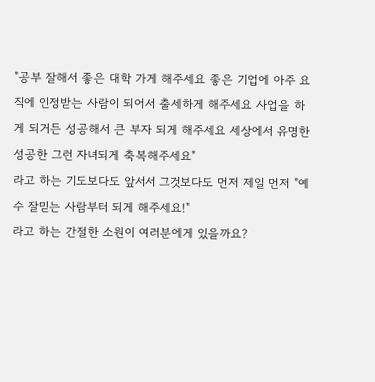"공부 잘해서 좋은 대학 가게 해주세요 좋은 기업에 아주 요직에 인정받는 사람이 되어서 출세하게 해주세요 사업을 하게 되거든 성공해서 큰 부자 되게 해주세요 세상에서 유명한 성공한 그런 자녀되게 축복해주세요"
라고 하는 기도보다도 앞서서 그것보다도 먼저 제일 먼저 "예수 잘믿는 사람부터 되게 해주세요!"
라고 하는 간절한 소원이 여러분에게 있을까요?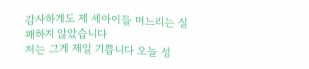감사하게도 제 세아이들 며느리는 실패하지 않았습니다
저는 그게 제일 기쁩니다 오늘 성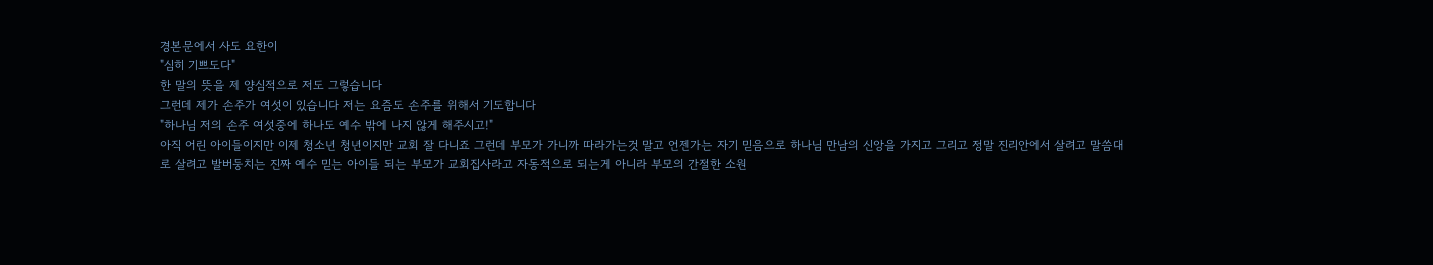경본문에서 사도 요한이
"심히 기쁘도다"
한 말의 뜻을 제 양심적으로 저도 그렇습니다
그런데 제가 손주가 여섯이 있습니다 저는 요즘도 손주를 위해서 기도합니다
"하나님 저의 손주 여섯중에 하나도 예수 밖에 나지 않게 해주시고!"
아직 어린 아이들이지만 이제 청소년 청년이지만 교회 잘 다니죠 그런데 부모가 가니까 따라가는것 말고 언젠가는 자기 믿음으로 하나님 만남의 신앙을 가지고 그리고 정말 진리안에서 살려고 말씀대로 살려고 발버둥치는 진짜 예수 믿는 아이들 되는 부모가 교회집사라고 자동적으로 되는게 아니라 부모의 간절한 소원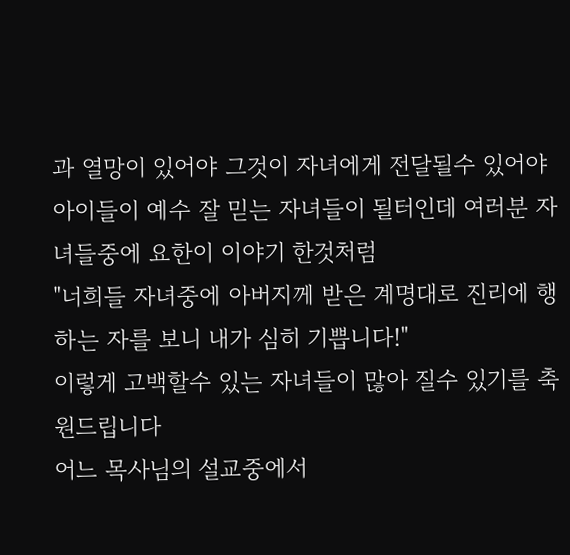과 열망이 있어야 그것이 자녀에게 전달될수 있어야 아이들이 예수 잘 믿는 자녀들이 될터인데 여러분 자녀들중에 요한이 이야기 한것처럼
"너희들 자녀중에 아버지께 받은 계명대로 진리에 행하는 자를 보니 내가 심히 기쁩니다!"
이렇게 고백할수 있는 자녀들이 많아 질수 있기를 축원드립니다
어느 목사님의 설교중에서